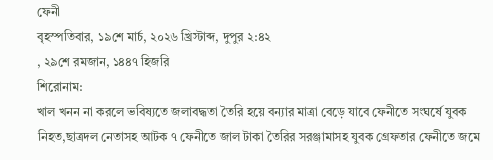ফেনী
বৃহস্পতিবার, ১৯শে মার্চ, ২০২৬ খ্রিস্টাব্দ, দুপুর ২:৪২
, ২৯শে রমজান, ১৪৪৭ হিজরি
শিরোনাম:
খাল খনন না করলে ভবিষ্যতে জলাবদ্ধতা তৈরি হয়ে বন্যার মাত্রা বেড়ে যাবে ফেনীতে সংঘর্ষে যুবক নিহত,ছাত্রদল নেতাসহ আটক ৭ ফেনীতে জাল টাকা তৈরির সরঞ্জামাসহ যুবক গ্রেফতার ফেনীতে জমে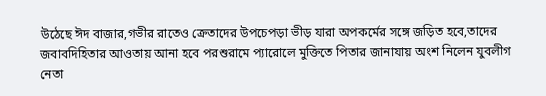উঠেছে ঈদ বাজার,গভীর রাতেও ক্রেতাদের উপচেপড়া ভীড় যারা অপকর্মের সঙ্গে জড়িত হবে,তাদের জবাবদিহিতার আওতায় আনা হবে পরশুরামে প্যারোলে মুক্তিতে পিতার জানাযায় অংশ নিলেন যুবলীগ নেতা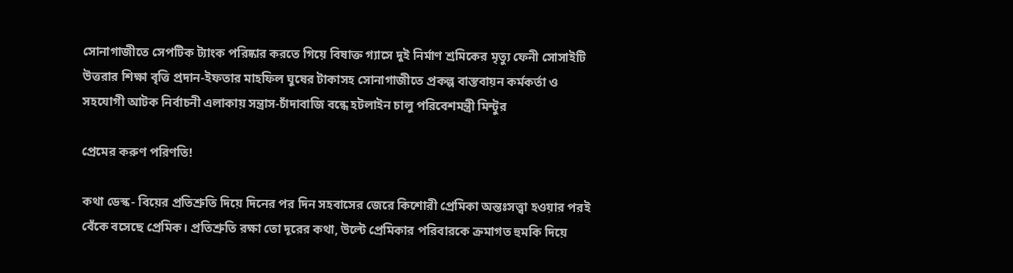সোনাগাজীতে সেপটিক ট্যাংক পরিষ্কার করতে গিয়ে বিষাক্ত গ্যাসে দুই নির্মাণ শ্রমিকের মৃত্যু ফেনী সোসাইটি উত্তরার শিক্ষা বৃত্তি প্রদান-ইফতার মাহফিল ঘুষের টাকাসহ সোনাগাজীতে প্রকল্প বাস্তবায়ন কর্মকর্তা ও সহযোগী আটক নির্বাচনী এলাকায় সন্ত্রাস-চাঁদাবাজি বন্ধে হটলাইন চালু পরিবেশমন্ত্রী মিন্টুর

প্রেমের করুণ পরিণতি!

কথা ডেস্ক- বিয়ের প্রতিশ্রুতি দিয়ে দিনের পর দিন সহবাসের জেরে কিশোরী প্রেমিকা অন্তঃসত্ত্বা হওয়ার পরই বেঁকে বসেছে প্রেমিক। প্রতিশ্রুতি রক্ষা তো দূরের কথা, উল্টে প্রেমিকার পরিবারকে ক্রমাগত হুমকি দিয়ে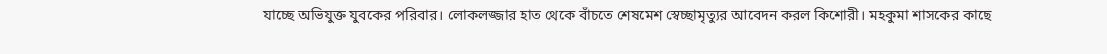যাচ্ছে অভিযুক্ত যুবকের পরিবার। লোকলজ্জার হাত থেকে বাঁচতে শেষমেশ স্বেচ্ছামৃত্যুর আবেদন করল কিশোরী। মহকুমা শাসকের কাছে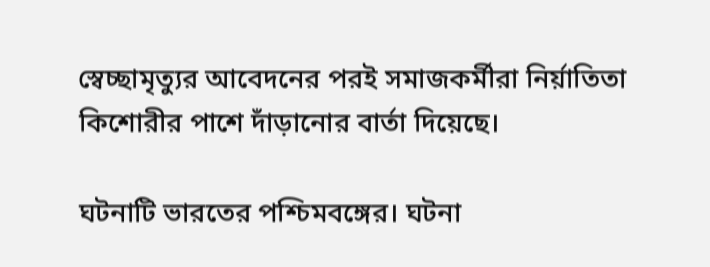স্বেচ্ছামৃত্যুর আবেদনের পরই সমাজকর্মীরা নির্য়াতিতা কিশোরীর পাশে দাঁড়ানোর বার্তা দিয়েছে।

ঘটনাটি ভারতের পশ্চিমবঙ্গের। ঘটনা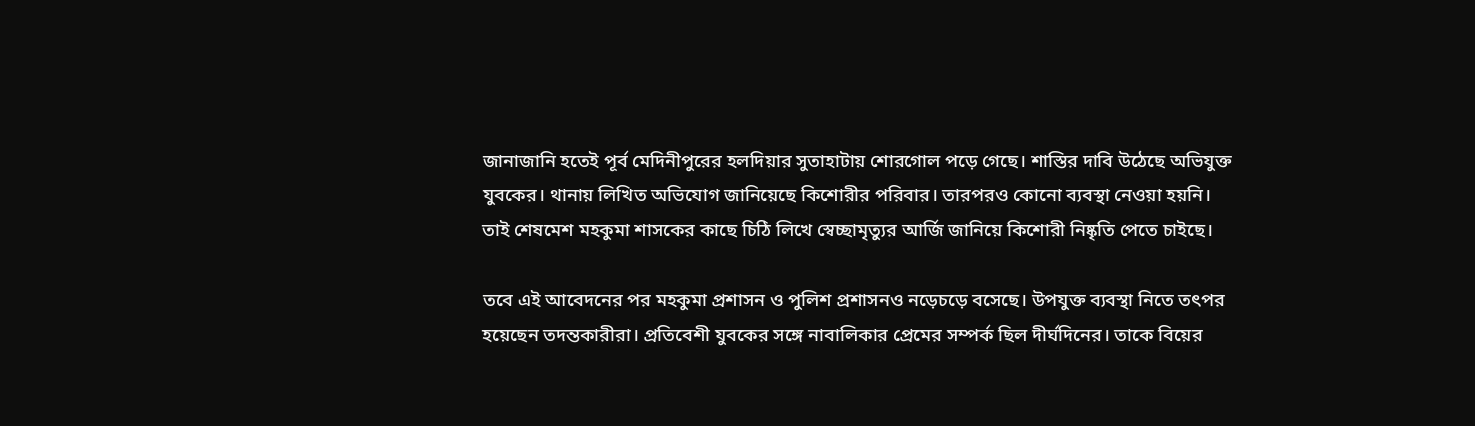জানাজানি হতেই পূর্ব মেদিনীপুরের হলদিয়ার সুতাহাটায় শোরগোল পড়ে গেছে। শাস্তির দাবি উঠেছে অভিযুক্ত যুবকের। থানায় লিখিত অভিযোগ জানিয়েছে কিশোরীর পরিবার। তারপরও কোনো ব্যবস্থা নেওয়া হয়নি। তাই শেষমেশ মহকুমা শাসকের কাছে চিঠি লিখে স্বেচ্ছামৃত্যুর আর্জি জানিয়ে কিশোরী নিষ্কৃতি পেতে চাইছে।

তবে এই আবেদনের পর মহকুমা প্রশাসন ও পুলিশ প্রশাসনও নড়েচড়ে বসেছে। উপযুক্ত ব্যবস্থা নিতে তৎপর হয়েছেন তদন্তকারীরা। প্রতিবেশী যুবকের সঙ্গে নাবালিকার প্রেমের সম্পর্ক ছিল দীর্ঘদিনের। তাকে বিয়ের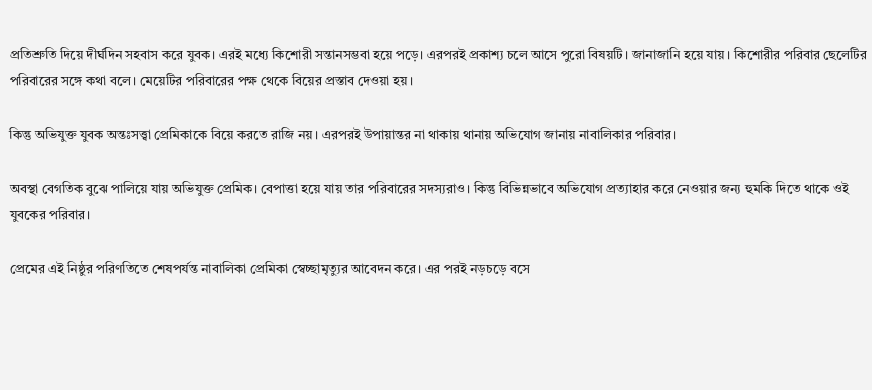প্রতিশ্রুতি দিয়ে দীর্ঘদিন সহবাস করে যুবক। এরই মধ্যে কিশোরী সন্তানসম্ভবা হয়ে পড়ে। এরপরই প্রকাশ্য চলে আসে পুরো বিষয়টি। জানাজানি হয়ে যায়। কিশোরীর পরিবার ছেলেটির পরিবারের সঙ্গে কথা বলে। মেয়েটির পরিবারের পক্ষ থেকে বিয়ের প্রস্তাব দেওয়া হয়।

কিন্তু অভিযুক্ত যুবক অন্তঃসত্ত্বা প্রেমিকাকে বিয়ে করতে রাজি নয়। এরপরই উপায়ান্তর না থাকায় থানায় অভিযোগ জানায় নাবালিকার পরিবার।

অবস্থা বেগতিক বুঝে পালিয়ে যায় অভিযুক্ত প্রেমিক। বেপাত্তা হয়ে যায় তার পরিবারের সদস্যরাও। কিন্তু বিভিন্নভাবে অভিযোগ প্রত্যাহার করে নেওয়ার জন্য হুমকি দিতে থাকে ওই যুবকের পরিবার।

প্রেমের এই নিষ্ঠুর পরিণতিতে শেষপর্যন্ত নাবালিকা প্রেমিকা স্বেচ্ছামৃত্যুর আবেদন করে। এর পরই নড়চড়ে বসে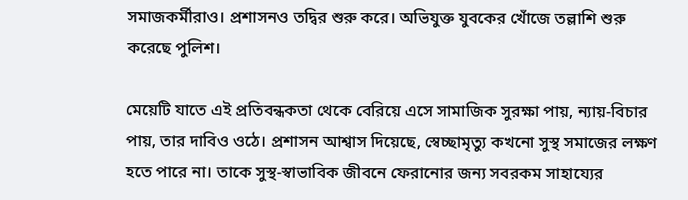সমাজকর্মীরাও। প্রশাসনও তদ্বির শুরু করে। অভিযুক্ত যুবকের খোঁজে তল্লাশি শুরু করেছে পুলিশ।

মেয়েটি যাতে এই প্রতিবন্ধকতা থেকে বেরিয়ে এসে সামাজিক সুরক্ষা পায়, ন্যায়-বিচার পায়, তার দাবিও ওঠে। প্রশাসন আশ্বাস দিয়েছে, স্বেচ্ছামৃত্যু কখনো সুস্থ সমাজের লক্ষণ হতে পারে না। তাকে সুস্থ-স্বাভাবিক জীবনে ফেরানোর জন্য সবরকম সাহায্যের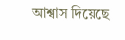আশ্বাস দিয়েছে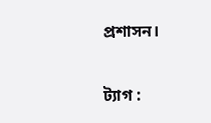প্রশাসন।

ট্যাগ :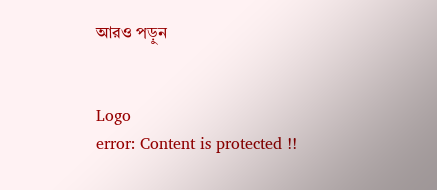আরও পড়ুন


Logo
error: Content is protected !!